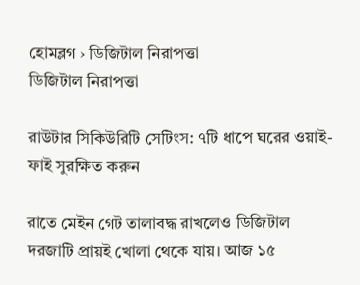হোমব্লগ › ডিজিটাল নিরাপত্তা
ডিজিটাল নিরাপত্তা

রাউটার সিকিউরিটি সেটিংস: ৭টি ধাপে ঘরের ওয়াই-ফাই সুরক্ষিত করুন

রাতে মেইন গেট তালাবদ্ধ রাখলেও ডিজিটাল দরজাটি প্রায়ই খোলা থেকে যায়। আজ ১৫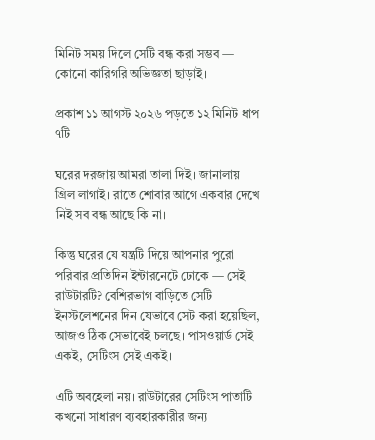মিনিট সময় দিলে সেটি বন্ধ করা সম্ভব — কোনো কারিগরি অভিজ্ঞতা ছাড়াই।

প্রকাশ ১১ আগস্ট ২০২৬ পড়তে ১২ মিনিট ধাপ ৭টি

ঘরের দরজায় আমরা তালা দিই। জানালায় গ্রিল লাগাই। রাতে শোবার আগে একবার দেখে নিই সব বন্ধ আছে কি না।

কিন্তু ঘরের যে যন্ত্রটি দিয়ে আপনার পুরো পরিবার প্রতিদিন ইন্টারনেটে ঢোকে — সেই রাউটারটি? বেশিরভাগ বাড়িতে সেটি ইনস্টলেশনের দিন যেভাবে সেট করা হয়েছিল, আজও ঠিক সেভাবেই চলছে। পাসওয়ার্ড সেই একই, সেটিংস সেই একই।

এটি অবহেলা নয়। রাউটারের সেটিংস পাতাটি কখনো সাধারণ ব্যবহারকারীর জন্য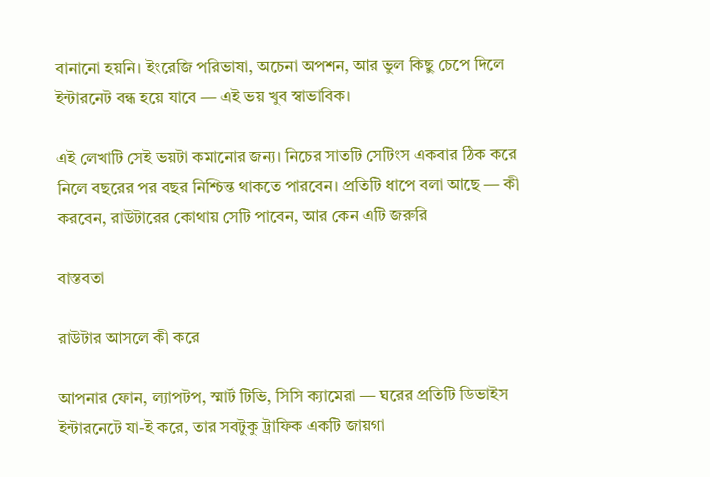বানানো হয়নি। ইংরেজি পরিভাষা, অচেনা অপশন, আর ভুল কিছু চেপে দিলে ইন্টারনেট বন্ধ হয়ে যাবে — এই ভয় খুব স্বাভাবিক।

এই লেখাটি সেই ভয়টা কমানোর জন্য। নিচের সাতটি সেটিংস একবার ঠিক করে নিলে বছরের পর বছর নিশ্চিন্ত থাকতে পারবেন। প্রতিটি ধাপে বলা আছে — কী করবেন, রাউটারের কোথায় সেটি পাবেন, আর কেন এটি জরুরি

বাস্তবতা

রাউটার আসলে কী করে

আপনার ফোন, ল্যাপটপ, স্মার্ট টিভি, সিসি ক্যামেরা — ঘরের প্রতিটি ডিভাইস ইন্টারনেটে যা-ই করে, তার সবটুকু ট্রাফিক একটি জায়গা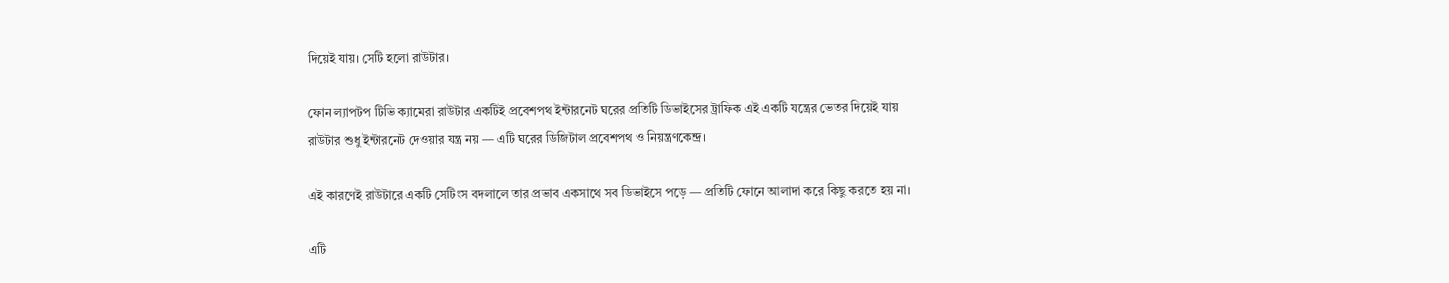দিয়েই যায়। সেটি হলো রাউটার।

ফোন ল্যাপটপ টিভি ক্যামেরা রাউটার একটিই প্রবেশপথ ইন্টারনেট ঘরের প্রতিটি ডিভাইসের ট্রাফিক এই একটি যন্ত্রের ভেতর দিয়েই যায়
রাউটার শুধু ইন্টারনেট দেওয়ার যন্ত্র নয় — এটি ঘরের ডিজিটাল প্রবেশপথ ও নিয়ন্ত্রণকেন্দ্র।

এই কারণেই রাউটারে একটি সেটিংস বদলালে তার প্রভাব একসাথে সব ডিভাইসে পড়ে — প্রতিটি ফোনে আলাদা করে কিছু করতে হয় না।

এটি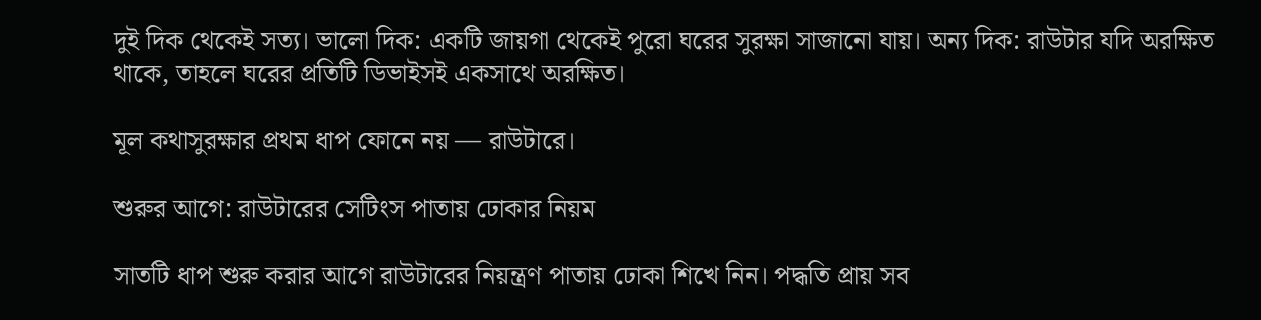দুই দিক থেকেই সত্য। ভালো দিক: একটি জায়গা থেকেই পুরো ঘরের সুরক্ষা সাজানো যায়। অন্য দিক: রাউটার যদি অরক্ষিত থাকে, তাহলে ঘরের প্রতিটি ডিভাইসই একসাথে অরক্ষিত।

মূল কথাসুরক্ষার প্রথম ধাপ ফোনে নয় — রাউটারে।

শুরুর আগে: রাউটারের সেটিংস পাতায় ঢোকার নিয়ম

সাতটি ধাপ শুরু করার আগে রাউটারের নিয়ন্ত্রণ পাতায় ঢোকা শিখে নিন। পদ্ধতি প্রায় সব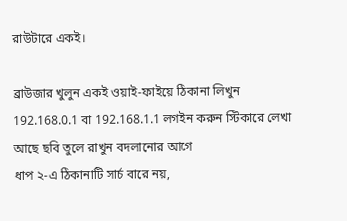রাউটারে একই।

ব্রাউজার খুলুন একই ওয়াই-ফাইয়ে ঠিকানা লিখুন 192.168.0.1 বা 192.168.1.1 লগইন করুন স্টিকারে লেখা আছে ছবি তুলে রাখুন বদলানোর আগে
ধাপ ২-এ ঠিকানাটি সার্চ বারে নয়,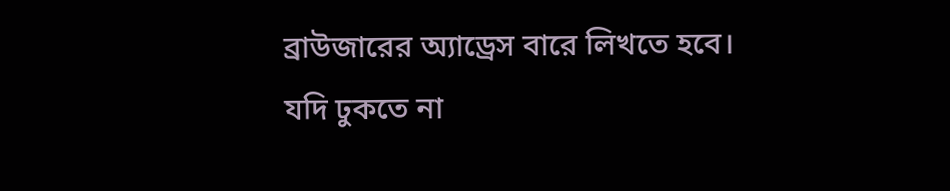ব্রাউজারের অ্যাড্রেস বারে লিখতে হবে।
যদি ঢুকতে না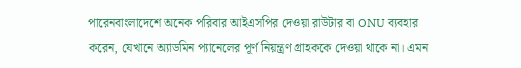পারেনবাংলাদেশে অনেক পরিবার আইএসপির দেওয়া রাউটার বা ONU ব্যবহার করেন, যেখানে অ্যাডমিন প্যানেলের পূর্ণ নিয়ন্ত্রণ গ্রাহককে দেওয়া থাকে না। এমন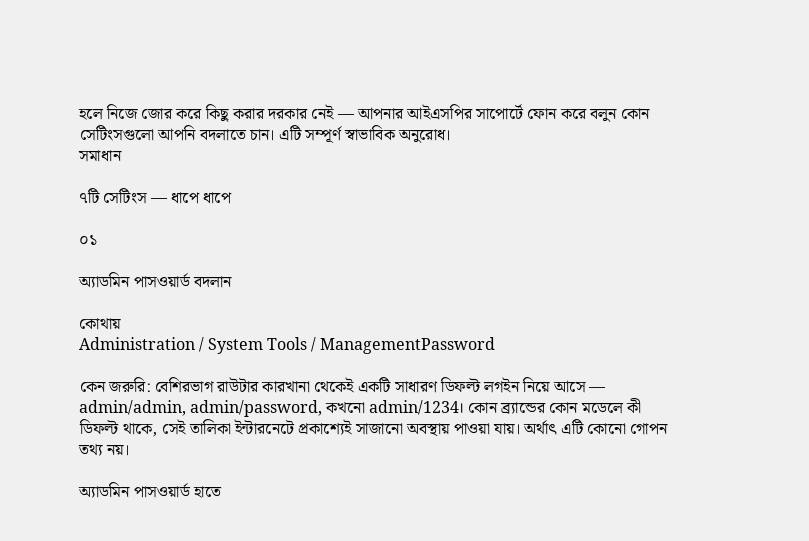হলে নিজে জোর করে কিছু করার দরকার নেই — আপনার আইএসপির সাপোর্টে ফোন করে বলুন কোন সেটিংসগুলো আপনি বদলাতে চান। এটি সম্পূর্ণ স্বাভাবিক অনুরোধ।
সমাধান

৭টি সেটিংস — ধাপে ধাপে

০১

অ্যাডমিন পাসওয়ার্ড বদলান

কোথায়
Administration / System Tools / ManagementPassword

কেন জরুরি: বেশিরভাগ রাউটার কারখানা থেকেই একটি সাধারণ ডিফল্ট লগইন নিয়ে আসে — admin/admin, admin/password, কখনো admin/1234। কোন ব্র্যান্ডের কোন মডেলে কী ডিফল্ট থাকে, সেই তালিকা ইন্টারনেটে প্রকাশ্যেই সাজানো অবস্থায় পাওয়া যায়। অর্থাৎ এটি কোনো গোপন তথ্য নয়।

অ্যাডমিন পাসওয়ার্ড হাতে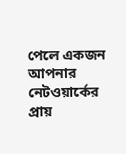পেলে একজন আপনার নেটওয়ার্কের প্রায়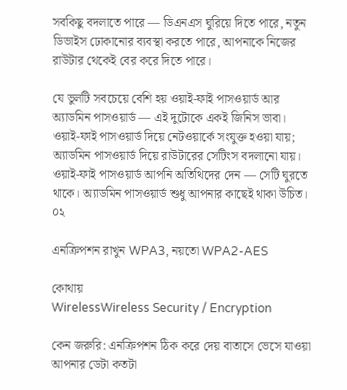সবকিছু বদলাতে পারে — ডিএনএস ঘুরিয়ে দিতে পারে, নতুন ডিভাইস ঢোকানোর ব্যবস্থা করতে পারে, আপনাকে নিজের রাউটার থেকেই বের করে দিতে পারে।

যে ভুলটি সবচেয়ে বেশি হয় ওয়াই-ফাই পাসওয়ার্ড আর অ্যাডমিন পাসওয়ার্ড — এই দুটোকে একই জিনিস ভাবা। ওয়াই-ফাই পাসওয়ার্ড দিয়ে নেটওয়ার্কে সংযুক্ত হওয়া যায়; অ্যাডমিন পাসওয়ার্ড দিয়ে রাউটারের সেটিংস বদলানো যায়। ওয়াই-ফাই পাসওয়ার্ড আপনি অতিথিদের দেন — সেটি ঘুরতে থাকে। অ্যাডমিন পাসওয়ার্ড শুধু আপনার কাছেই থাকা উচিত।
০২

এনক্রিপশন রাখুন WPA3, নয়তো WPA2-AES

কোথায়
WirelessWireless Security / Encryption

কেন জরুরি: এনক্রিপশন ঠিক করে দেয় বাতাসে ভেসে যাওয়া আপনার ডেটা কতটা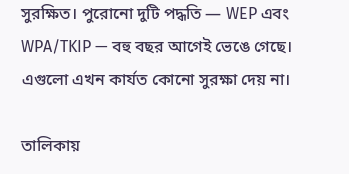সুরক্ষিত। পুরোনো দুটি পদ্ধতি — WEP এবং WPA/TKIP — বহু বছর আগেই ভেঙে গেছে। এগুলো এখন কার্যত কোনো সুরক্ষা দেয় না।

তালিকায়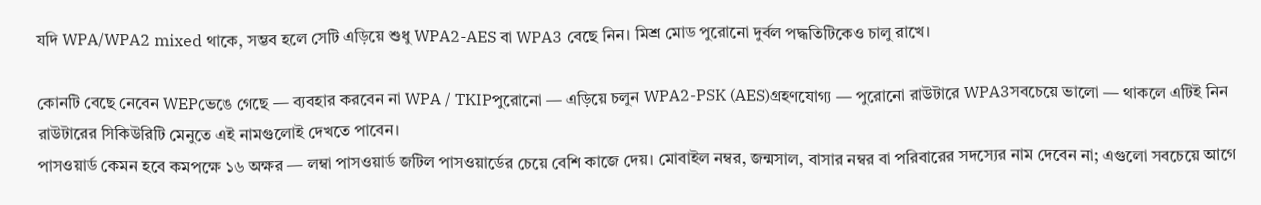যদি WPA/WPA2 mixed থাকে, সম্ভব হলে সেটি এড়িয়ে শুধু WPA2-AES বা WPA3 বেছে নিন। মিশ্র মোড পুরোনো দুর্বল পদ্ধতিটিকেও চালু রাখে।

কোনটি বেছে নেবেন WEPভেঙে গেছে — ব্যবহার করবেন না WPA / TKIPপুরোনো — এড়িয়ে চলুন WPA2-PSK (AES)গ্রহণযোগ্য — পুরোনো রাউটারে WPA3সবচেয়ে ভালো — থাকলে এটিই নিন
রাউটারের সিকিউরিটি মেনুতে এই নামগুলোই দেখতে পাবেন।
পাসওয়ার্ড কেমন হবে কমপক্ষে ১৬ অক্ষর — লম্বা পাসওয়ার্ড জটিল পাসওয়ার্ডের চেয়ে বেশি কাজে দেয়। মোবাইল নম্বর, জন্মসাল, বাসার নম্বর বা পরিবারের সদস্যের নাম দেবেন না; এগুলো সবচেয়ে আগে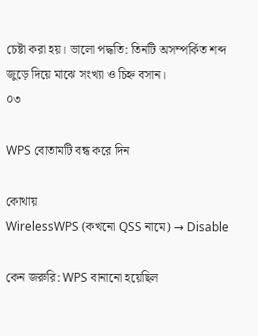চেষ্টা করা হয়। ভালো পদ্ধতি: তিনটি অসম্পর্কিত শব্দ জুড়ে দিয়ে মাঝে সংখ্যা ও চিহ্ন বসান।
০৩

WPS বোতামটি বন্ধ করে দিন

কোথায়
WirelessWPS (কখনো QSS নামে) → Disable

কেন জরুরি: WPS বানানো হয়েছিল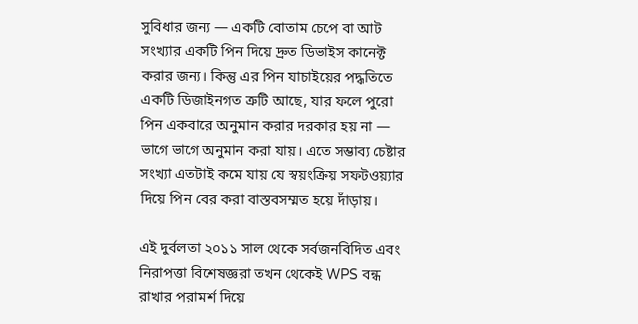সুবিধার জন্য — একটি বোতাম চেপে বা আট সংখ্যার একটি পিন দিয়ে দ্রুত ডিভাইস কানেক্ট করার জন্য। কিন্তু এর পিন যাচাইয়ের পদ্ধতিতে একটি ডিজাইনগত ত্রুটি আছে, যার ফলে পুরো পিন একবারে অনুমান করার দরকার হয় না — ভাগে ভাগে অনুমান করা যায়। এতে সম্ভাব্য চেষ্টার সংখ্যা এতটাই কমে যায় যে স্বয়ংক্রিয় সফটওয়্যার দিয়ে পিন বের করা বাস্তবসম্মত হয়ে দাঁড়ায়।

এই দুর্বলতা ২০১১ সাল থেকে সর্বজনবিদিত এবং নিরাপত্তা বিশেষজ্ঞরা তখন থেকেই WPS বন্ধ রাখার পরামর্শ দিয়ে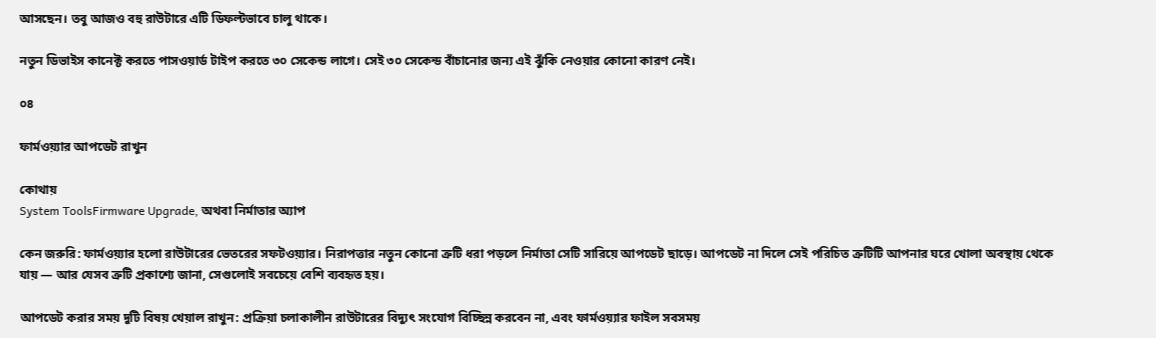আসছেন। তবু আজও বহু রাউটারে এটি ডিফল্টভাবে চালু থাকে।

নতুন ডিভাইস কানেক্ট করতে পাসওয়ার্ড টাইপ করতে ৩০ সেকেন্ড লাগে। সেই ৩০ সেকেন্ড বাঁচানোর জন্য এই ঝুঁকি নেওয়ার কোনো কারণ নেই।

০৪

ফার্মওয়্যার আপডেট রাখুন

কোথায়
System ToolsFirmware Upgrade, অথবা নির্মাতার অ্যাপ

কেন জরুরি: ফার্মওয়্যার হলো রাউটারের ভেতরের সফটওয়্যার। নিরাপত্তার নতুন কোনো ত্রুটি ধরা পড়লে নির্মাতা সেটি সারিয়ে আপডেট ছাড়ে। আপডেট না দিলে সেই পরিচিত ত্রুটিটি আপনার ঘরে খোলা অবস্থায় থেকে যায় — আর যেসব ত্রুটি প্রকাশ্যে জানা, সেগুলোই সবচেয়ে বেশি ব্যবহৃত হয়।

আপডেট করার সময় দুটি বিষয় খেয়াল রাখুন: প্রক্রিয়া চলাকালীন রাউটারের বিদ্যুৎ সংযোগ বিচ্ছিন্ন করবেন না, এবং ফার্মওয়্যার ফাইল সবসময়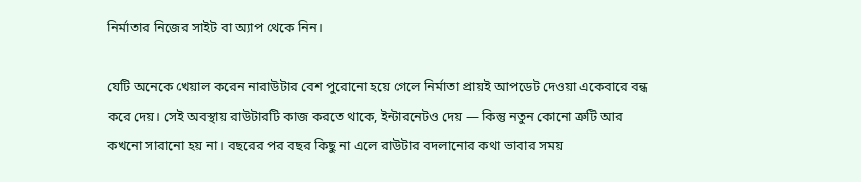নির্মাতার নিজের সাইট বা অ্যাপ থেকে নিন।

যেটি অনেকে খেয়াল করেন নারাউটার বেশ পুরোনো হয়ে গেলে নির্মাতা প্রায়ই আপডেট দেওয়া একেবারে বন্ধ করে দেয়। সেই অবস্থায় রাউটারটি কাজ করতে থাকে, ইন্টারনেটও দেয় — কিন্তু নতুন কোনো ত্রুটি আর কখনো সারানো হয় না। বছরের পর বছর কিছু না এলে রাউটার বদলানোর কথা ভাবার সময়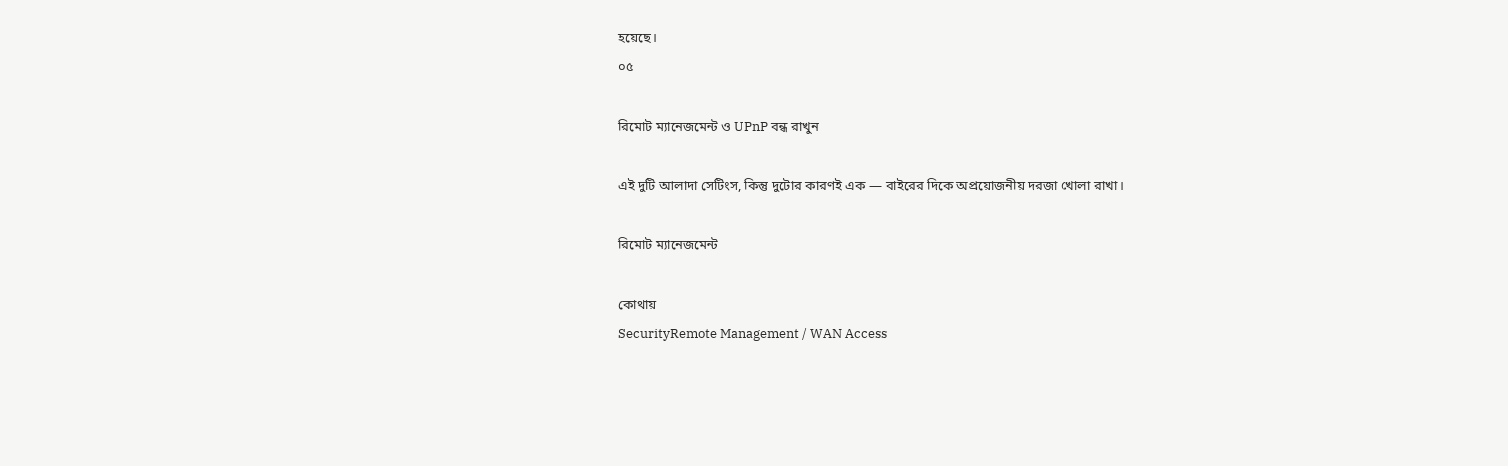হয়েছে।
০৫

রিমোট ম্যানেজমেন্ট ও UPnP বন্ধ রাখুন

এই দুটি আলাদা সেটিংস, কিন্তু দুটোর কারণই এক — বাইরের দিকে অপ্রয়োজনীয় দরজা খোলা রাখা।

রিমোট ম্যানেজমেন্ট

কোথায়
SecurityRemote Management / WAN Access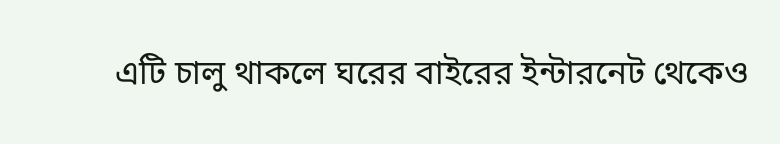এটি চালু থাকলে ঘরের বাইরের ইন্টারনেট থেকেও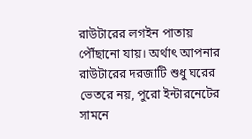রাউটারের লগইন পাতায় পৌঁছানো যায়। অর্থাৎ আপনার রাউটারের দরজাটি শুধু ঘরের ভেতরে নয়, পুরো ইন্টারনেটের সামনে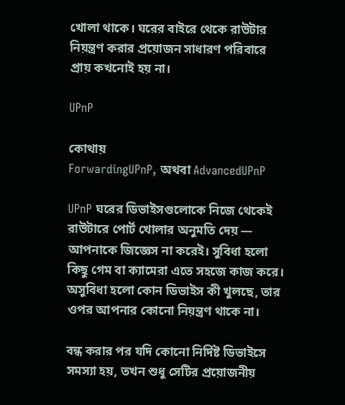খোলা থাকে। ঘরের বাইরে থেকে রাউটার নিয়ন্ত্রণ করার প্রয়োজন সাধারণ পরিবারে প্রায় কখনোই হয় না।

UPnP

কোথায়
ForwardingUPnP, অথবা AdvancedUPnP

UPnP ঘরের ডিভাইসগুলোকে নিজে থেকেই রাউটারে পোর্ট খোলার অনুমতি দেয় — আপনাকে জিজ্ঞেস না করেই। সুবিধা হলো কিছু গেম বা ক্যামেরা এতে সহজে কাজ করে। অসুবিধা হলো কোন ডিভাইস কী খুলছে, তার ওপর আপনার কোনো নিয়ন্ত্রণ থাকে না।

বন্ধ করার পর যদি কোনো নির্দিষ্ট ডিভাইসে সমস্যা হয়, তখন শুধু সেটির প্রয়োজনীয়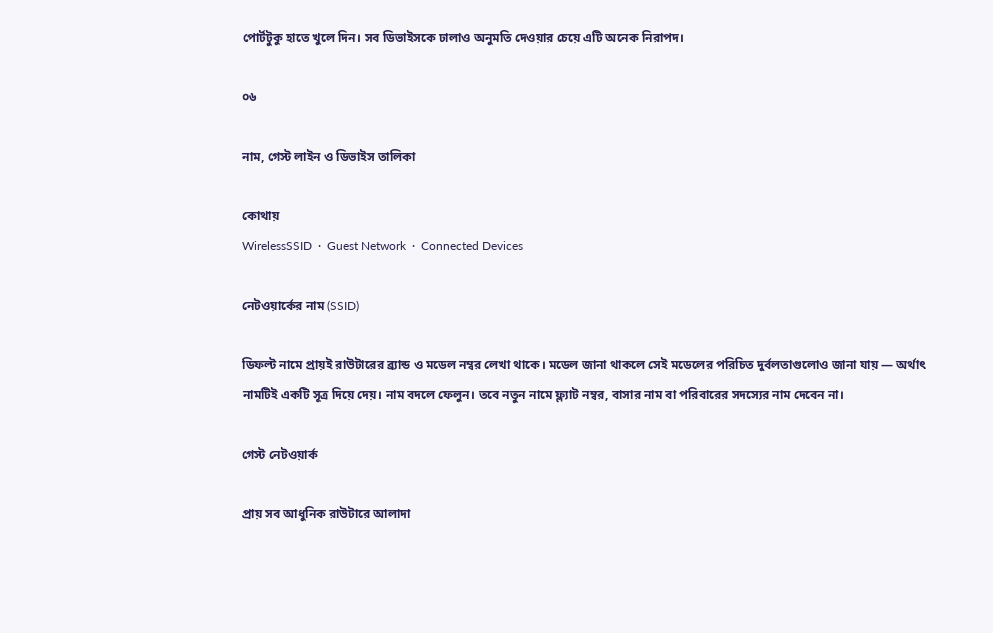পোর্টটুকু হাতে খুলে দিন। সব ডিভাইসকে ঢালাও অনুমতি দেওয়ার চেয়ে এটি অনেক নিরাপদ।

০৬

নাম, গেস্ট লাইন ও ডিভাইস তালিকা

কোথায়
WirelessSSID  ·  Guest Network  ·  Connected Devices

নেটওয়ার্কের নাম (SSID)

ডিফল্ট নামে প্রায়ই রাউটারের ব্র্যান্ড ও মডেল নম্বর লেখা থাকে। মডেল জানা থাকলে সেই মডেলের পরিচিত দুর্বলতাগুলোও জানা যায় — অর্থাৎ নামটিই একটি সূত্র দিয়ে দেয়। নাম বদলে ফেলুন। তবে নতুন নামে ফ্ল্যাট নম্বর, বাসার নাম বা পরিবারের সদস্যের নাম দেবেন না।

গেস্ট নেটওয়ার্ক

প্রায় সব আধুনিক রাউটারে আলাদা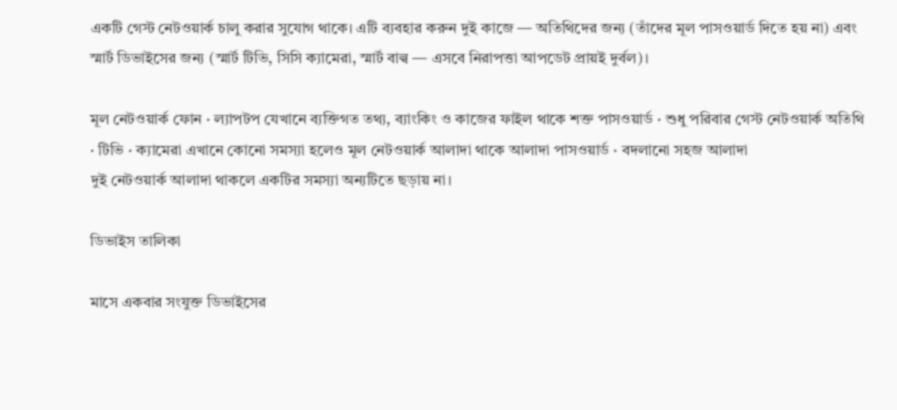একটি গেস্ট নেটওয়ার্ক চালু করার সুযোগ থাকে। এটি ব্যবহার করুন দুই কাজে — অতিথিদের জন্য (তাঁদের মূল পাসওয়ার্ড দিতে হয় না) এবং স্মার্ট ডিভাইসের জন্য (স্মার্ট টিভি, সিসি ক্যামেরা, স্মার্ট বাল্ব — এসবে নিরাপত্তা আপডেট প্রায়ই দুর্বল)।

মূল নেটওয়ার্ক ফোন · ল্যাপটপ যেখানে ব্যক্তিগত তথ্য, ব্যাংকিং ও কাজের ফাইল থাকে শক্ত পাসওয়ার্ড · শুধু পরিবার গেস্ট নেটওয়ার্ক অতিথি · টিভি · ক্যামেরা এখানে কোনো সমস্যা হলেও মূল নেটওয়ার্ক আলাদা থাকে আলাদা পাসওয়ার্ড · বদলানো সহজ আলাদা
দুই নেটওয়ার্ক আলাদা থাকলে একটির সমস্যা অন্যটিতে ছড়ায় না।

ডিভাইস তালিকা

মাসে একবার সংযুক্ত ডিভাইসের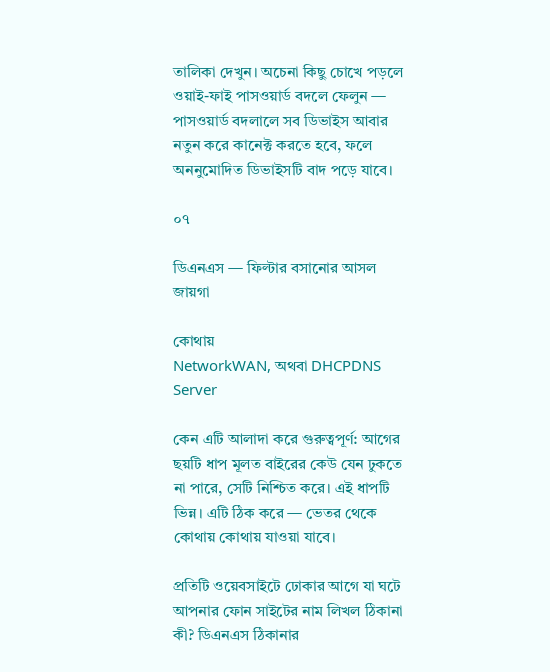তালিকা দেখুন। অচেনা কিছু চোখে পড়লে ওয়াই-ফাই পাসওয়ার্ড বদলে ফেলুন — পাসওয়ার্ড বদলালে সব ডিভাইস আবার নতুন করে কানেক্ট করতে হবে, ফলে অননুমোদিত ডিভাইসটি বাদ পড়ে যাবে।

০৭

ডিএনএস — ফিল্টার বসানোর আসল জায়গা

কোথায়
NetworkWAN, অথবা DHCPDNS Server

কেন এটি আলাদা করে গুরুত্বপূর্ণ: আগের ছয়টি ধাপ মূলত বাইরের কেউ যেন ঢুকতে না পারে, সেটি নিশ্চিত করে। এই ধাপটি ভিন্ন। এটি ঠিক করে — ভেতর থেকে কোথায় কোথায় যাওয়া যাবে।

প্রতিটি ওয়েবসাইটে ঢোকার আগে যা ঘটে আপনার ফোন সাইটের নাম লিখল ঠিকানা কী? ডিএনএস ঠিকানার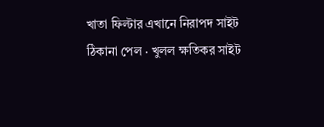খাতা ফিল্টার এখানে নিরাপদ সাইট ঠিকানা পেল · খুলল ক্ষতিকর সাইট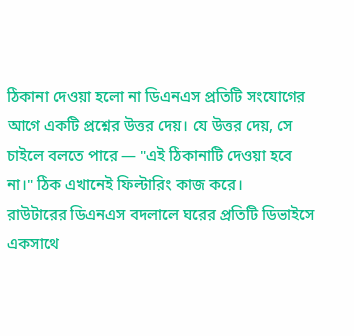ঠিকানা দেওয়া হলো না ডিএনএস প্রতিটি সংযোগের আগে একটি প্রশ্নের উত্তর দেয়। যে উত্তর দেয়, সে চাইলে বলতে পারে — "এই ঠিকানাটি দেওয়া হবে না।" ঠিক এখানেই ফিল্টারিং কাজ করে।
রাউটারের ডিএনএস বদলালে ঘরের প্রতিটি ডিভাইসে একসাথে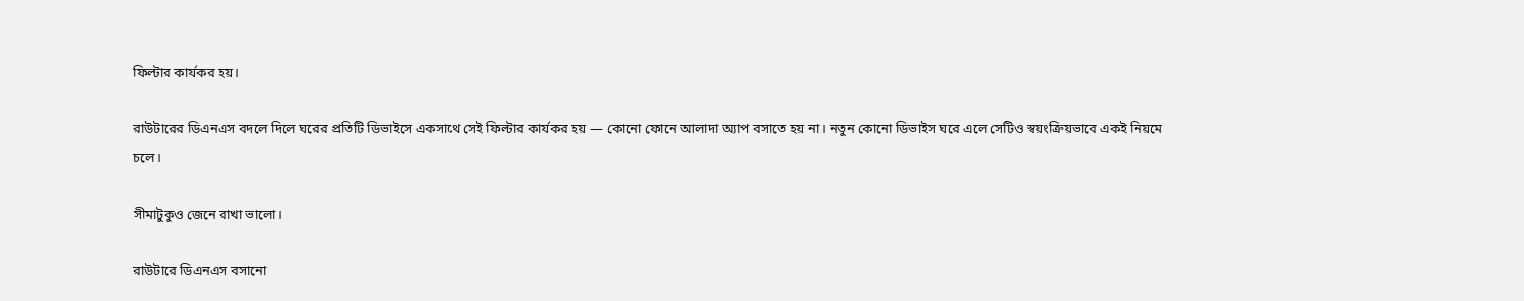ফিল্টার কার্যকর হয়।

রাউটারের ডিএনএস বদলে দিলে ঘরের প্রতিটি ডিভাইসে একসাথে সেই ফিল্টার কার্যকর হয় — কোনো ফোনে আলাদা অ্যাপ বসাতে হয় না। নতুন কোনো ডিভাইস ঘরে এলে সেটিও স্বয়ংক্রিয়ভাবে একই নিয়মে চলে।

সীমাটুকুও জেনে রাখা ভালো।

রাউটারে ডিএনএস বসানো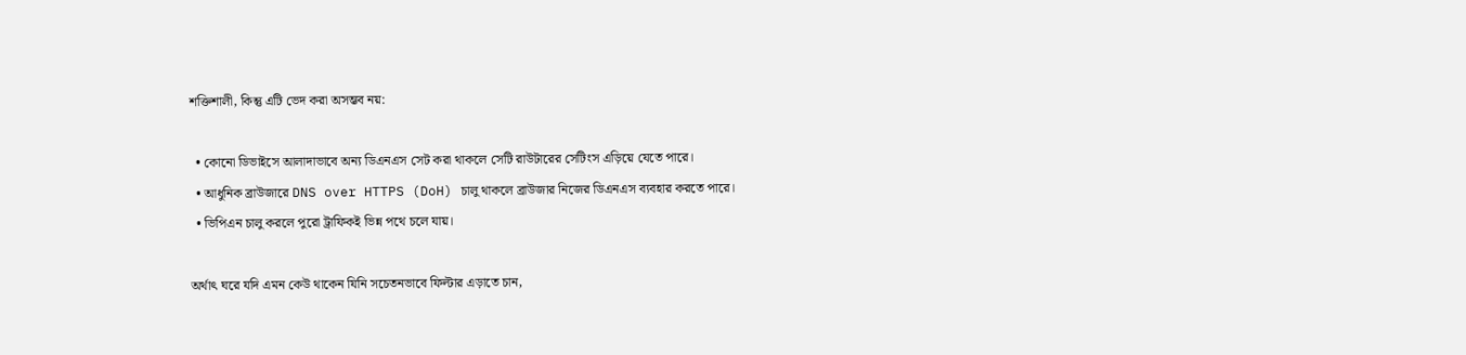শক্তিশালী, কিন্তু এটি ভেদ করা অসম্ভব নয়:

  • কোনো ডিভাইসে আলাদাভাবে অন্য ডিএনএস সেট করা থাকলে সেটি রাউটারের সেটিংস এড়িয়ে যেতে পারে।
  • আধুনিক ব্রাউজারে DNS over HTTPS (DoH) চালু থাকলে ব্রাউজার নিজের ডিএনএস ব্যবহার করতে পারে।
  • ভিপিএন চালু করলে পুরো ট্রাফিকই ভিন্ন পথে চলে যায়।

অর্থাৎ ঘরে যদি এমন কেউ থাকেন যিনি সচেতনভাবে ফিল্টার এড়াতে চান,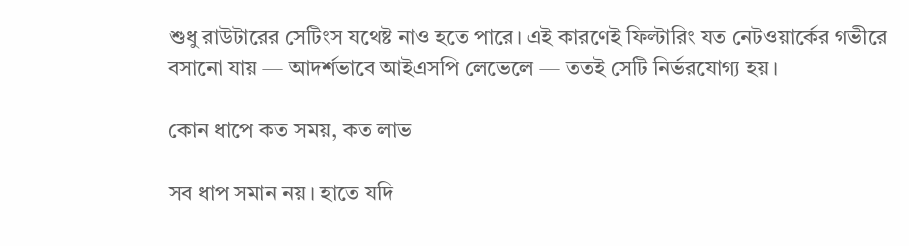শুধু রাউটারের সেটিংস যথেষ্ট নাও হতে পারে। এই কারণেই ফিল্টারিং যত নেটওয়ার্কের গভীরে বসানো যায় — আদর্শভাবে আইএসপি লেভেলে — ততই সেটি নির্ভরযোগ্য হয়।

কোন ধাপে কত সময়, কত লাভ

সব ধাপ সমান নয়। হাতে যদি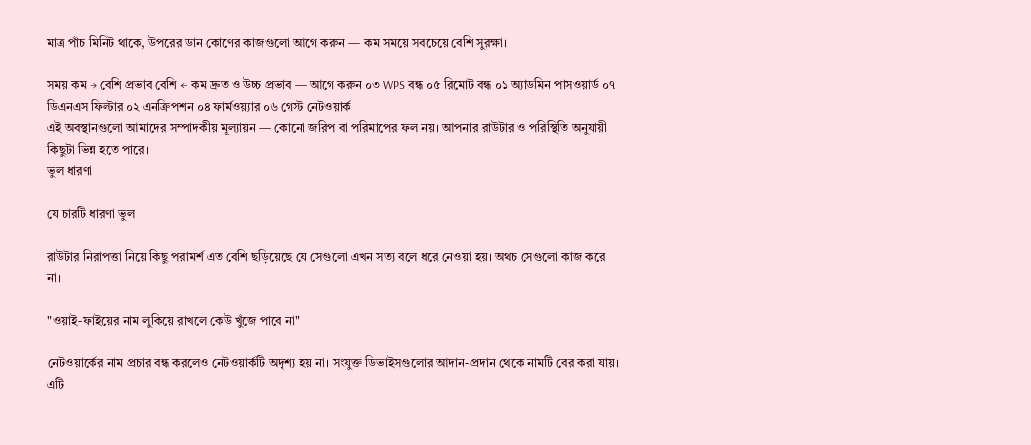মাত্র পাঁচ মিনিট থাকে, উপরের ডান কোণের কাজগুলো আগে করুন — কম সময়ে সবচেয়ে বেশি সুরক্ষা।

সময় কম → বেশি প্রভাব বেশি ← কম দ্রুত ও উচ্চ প্রভাব — আগে করুন ০৩ WPS বন্ধ ০৫ রিমোট বন্ধ ০১ অ্যাডমিন পাসওয়ার্ড ০৭ ডিএনএস ফিল্টার ০২ এনক্রিপশন ০৪ ফার্মওয়্যার ০৬ গেস্ট নেটওয়ার্ক
এই অবস্থানগুলো আমাদের সম্পাদকীয় মূল্যায়ন — কোনো জরিপ বা পরিমাপের ফল নয়। আপনার রাউটার ও পরিস্থিতি অনুযায়ী কিছুটা ভিন্ন হতে পারে।
ভুল ধারণা

যে চারটি ধারণা ভুল

রাউটার নিরাপত্তা নিয়ে কিছু পরামর্শ এত বেশি ছড়িয়েছে যে সেগুলো এখন সত্য বলে ধরে নেওয়া হয়। অথচ সেগুলো কাজ করে না।

"ওয়াই-ফাইয়ের নাম লুকিয়ে রাখলে কেউ খুঁজে পাবে না"

নেটওয়ার্কের নাম প্রচার বন্ধ করলেও নেটওয়ার্কটি অদৃশ্য হয় না। সংযুক্ত ডিভাইসগুলোর আদান-প্রদান থেকে নামটি বের করা যায়। এটি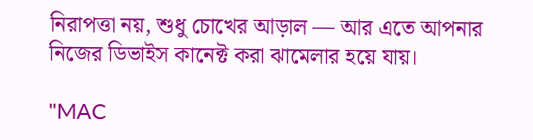নিরাপত্তা নয়, শুধু চোখের আড়াল — আর এতে আপনার নিজের ডিভাইস কানেক্ট করা ঝামেলার হয়ে যায়।

"MAC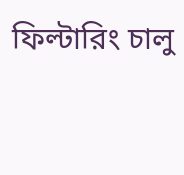ফিল্টারিং চালু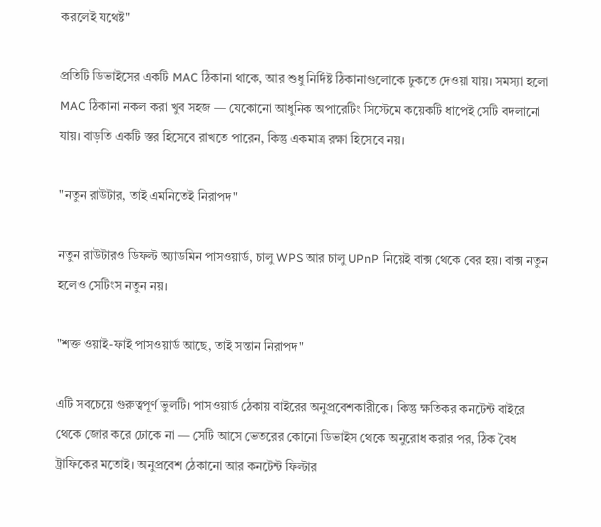করলেই যথেষ্ট"

প্রতিটি ডিভাইসের একটি MAC ঠিকানা থাকে, আর শুধু নির্দিষ্ট ঠিকানাগুলোকে ঢুকতে দেওয়া যায়। সমস্যা হলো MAC ঠিকানা নকল করা খুব সহজ — যেকোনো আধুনিক অপারেটিং সিস্টেমে কয়েকটি ধাপেই সেটি বদলানো যায়। বাড়তি একটি স্তর হিসেবে রাখতে পারেন, কিন্তু একমাত্র রক্ষা হিসেবে নয়।

"নতুন রাউটার, তাই এমনিতেই নিরাপদ"

নতুন রাউটারও ডিফল্ট অ্যাডমিন পাসওয়ার্ড, চালু WPS আর চালু UPnP নিয়েই বাক্স থেকে বের হয়। বাক্স নতুন হলেও সেটিংস নতুন নয়।

"শক্ত ওয়াই-ফাই পাসওয়ার্ড আছে, তাই সন্তান নিরাপদ"

এটি সবচেয়ে গুরুত্বপূর্ণ ভুলটি। পাসওয়ার্ড ঠেকায় বাইরের অনুপ্রবেশকারীকে। কিন্তু ক্ষতিকর কনটেন্ট বাইরে থেকে জোর করে ঢোকে না — সেটি আসে ভেতরের কোনো ডিভাইস থেকে অনুরোধ করার পর, ঠিক বৈধ ট্রাফিকের মতোই। অনুপ্রবেশ ঠেকানো আর কনটেন্ট ফিল্টার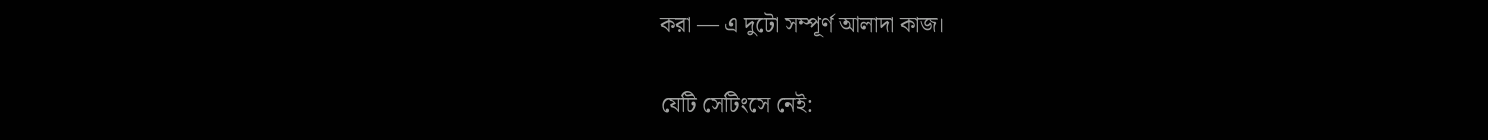করা — এ দুটো সম্পূর্ণ আলাদা কাজ।

যেটি সেটিংসে নেই: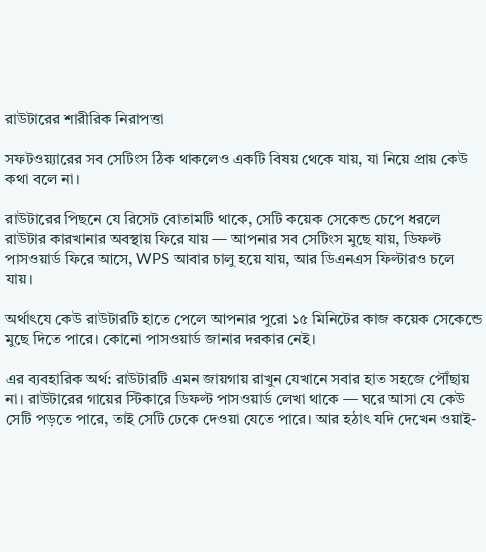রাউটারের শারীরিক নিরাপত্তা

সফটওয়্যারের সব সেটিংস ঠিক থাকলেও একটি বিষয় থেকে যায়, যা নিয়ে প্রায় কেউ কথা বলে না।

রাউটারের পিছনে যে রিসেট বোতামটি থাকে, সেটি কয়েক সেকেন্ড চেপে ধরলে রাউটার কারখানার অবস্থায় ফিরে যায় — আপনার সব সেটিংস মুছে যায়, ডিফল্ট পাসওয়ার্ড ফিরে আসে, WPS আবার চালু হয়ে যায়, আর ডিএনএস ফিল্টারও চলে যায়।

অর্থাৎযে কেউ রাউটারটি হাতে পেলে আপনার পুরো ১৫ মিনিটের কাজ কয়েক সেকেন্ডে মুছে দিতে পারে। কোনো পাসওয়ার্ড জানার দরকার নেই।

এর ব্যবহারিক অর্থ: রাউটারটি এমন জায়গায় রাখুন যেখানে সবার হাত সহজে পৌঁছায় না। রাউটারের গায়ের স্টিকারে ডিফল্ট পাসওয়ার্ড লেখা থাকে — ঘরে আসা যে কেউ সেটি পড়তে পারে, তাই সেটি ঢেকে দেওয়া যেতে পারে। আর হঠাৎ যদি দেখেন ওয়াই-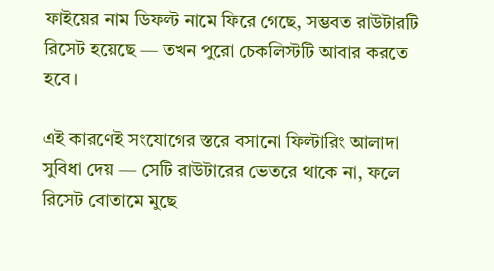ফাইয়ের নাম ডিফল্ট নামে ফিরে গেছে, সম্ভবত রাউটারটি রিসেট হয়েছে — তখন পুরো চেকলিস্টটি আবার করতে হবে।

এই কারণেই সংযোগের স্তরে বসানো ফিল্টারিং আলাদা সুবিধা দেয় — সেটি রাউটারের ভেতরে থাকে না, ফলে রিসেট বোতামে মুছে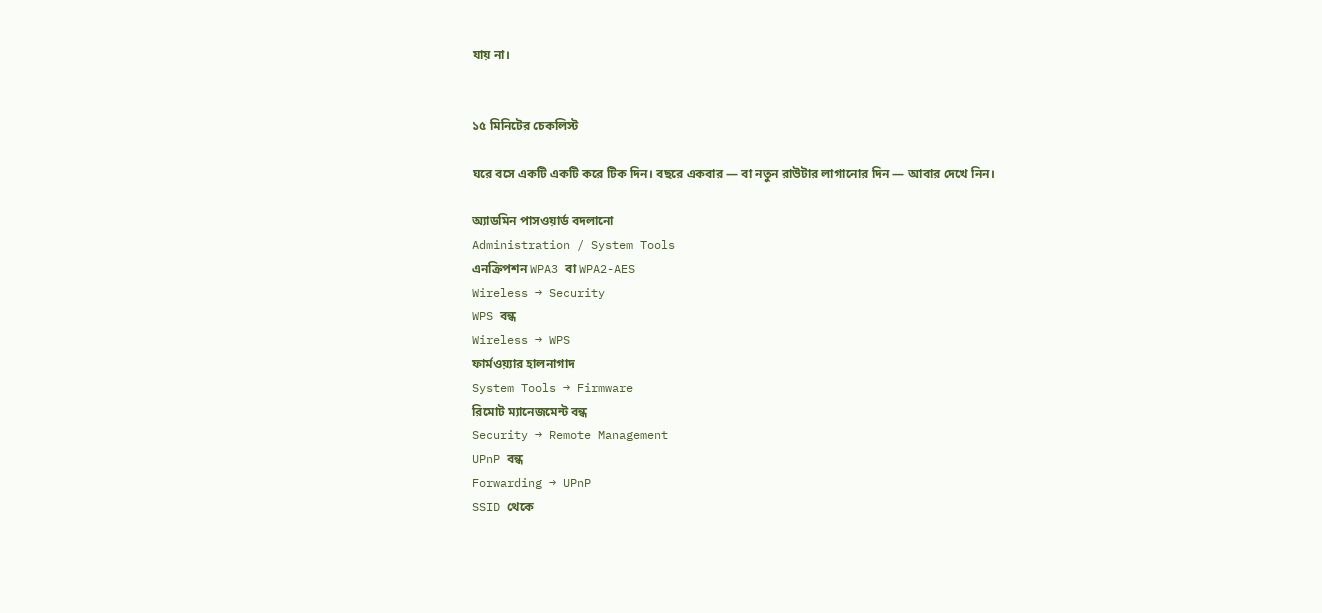যায় না।


১৫ মিনিটের চেকলিস্ট

ঘরে বসে একটি একটি করে টিক দিন। বছরে একবার — বা নতুন রাউটার লাগানোর দিন — আবার দেখে নিন।

অ্যাডমিন পাসওয়ার্ড বদলানো
Administration / System Tools
এনক্রিপশন WPA3 বা WPA2-AES
Wireless → Security
WPS বন্ধ
Wireless → WPS
ফার্মওয়্যার হালনাগাদ
System Tools → Firmware
রিমোট ম্যানেজমেন্ট বন্ধ
Security → Remote Management
UPnP বন্ধ
Forwarding → UPnP
SSID থেকে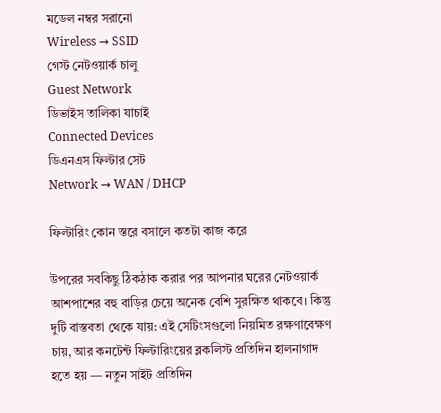মডেল নম্বর সরানো
Wireless → SSID
গেস্ট নেটওয়ার্ক চালু
Guest Network
ডিভাইস তালিকা যাচাই
Connected Devices
ডিএনএস ফিল্টার সেট
Network → WAN / DHCP

ফিল্টারিং কোন স্তরে বসালে কতটা কাজ করে

উপরের সবকিছু ঠিকঠাক করার পর আপনার ঘরের নেটওয়ার্ক আশপাশের বহু বাড়ির চেয়ে অনেক বেশি সুরক্ষিত থাকবে। কিন্তু দুটি বাস্তবতা থেকে যায়: এই সেটিংসগুলো নিয়মিত রক্ষণাবেক্ষণ চায়, আর কনটেন্ট ফিল্টারিংয়ের ব্লকলিস্ট প্রতিদিন হালনাগাদ হতে হয় — নতুন সাইট প্রতিদিন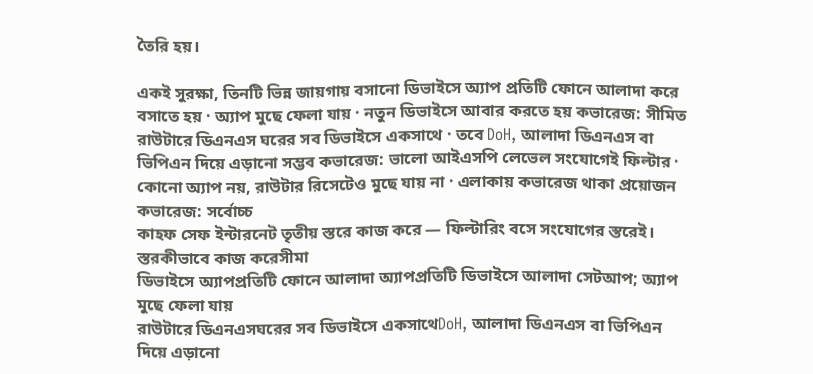তৈরি হয়।

একই সুরক্ষা, তিনটি ভিন্ন জায়গায় বসানো ডিভাইসে অ্যাপ প্রতিটি ফোনে আলাদা করে বসাতে হয় · অ্যাপ মুছে ফেলা যায় · নতুন ডিভাইসে আবার করতে হয় কভারেজ: সীমিত রাউটারে ডিএনএস ঘরের সব ডিভাইসে একসাথে · তবে DoH, আলাদা ডিএনএস বা ভিপিএন দিয়ে এড়ানো সম্ভব কভারেজ: ভালো আইএসপি লেভেল সংযোগেই ফিল্টার · কোনো অ্যাপ নয়, রাউটার রিসেটেও মুছে যায় না · এলাকায় কভারেজ থাকা প্রয়োজন কভারেজ: সর্বোচ্চ
কাহফ সেফ ইন্টারনেট তৃতীয় স্তরে কাজ করে — ফিল্টারিং বসে সংযোগের স্তরেই।
স্তরকীভাবে কাজ করেসীমা
ডিভাইসে অ্যাপপ্রতিটি ফোনে আলাদা অ্যাপপ্রতিটি ডিভাইসে আলাদা সেটআপ; অ্যাপ মুছে ফেলা যায়
রাউটারে ডিএনএসঘরের সব ডিভাইসে একসাথেDoH, আলাদা ডিএনএস বা ভিপিএন দিয়ে এড়ানো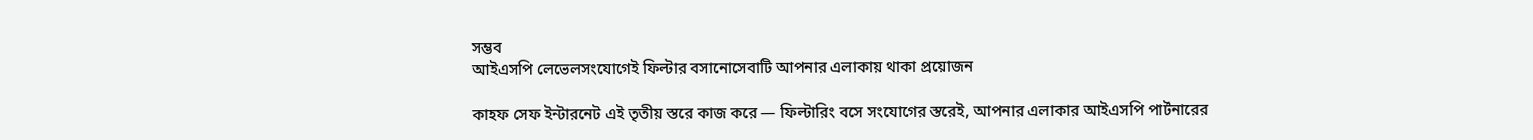সম্ভব
আইএসপি লেভেলসংযোগেই ফিল্টার বসানোসেবাটি আপনার এলাকায় থাকা প্রয়োজন

কাহফ সেফ ইন্টারনেট এই তৃতীয় স্তরে কাজ করে — ফিল্টারিং বসে সংযোগের স্তরেই, আপনার এলাকার আইএসপি পার্টনারের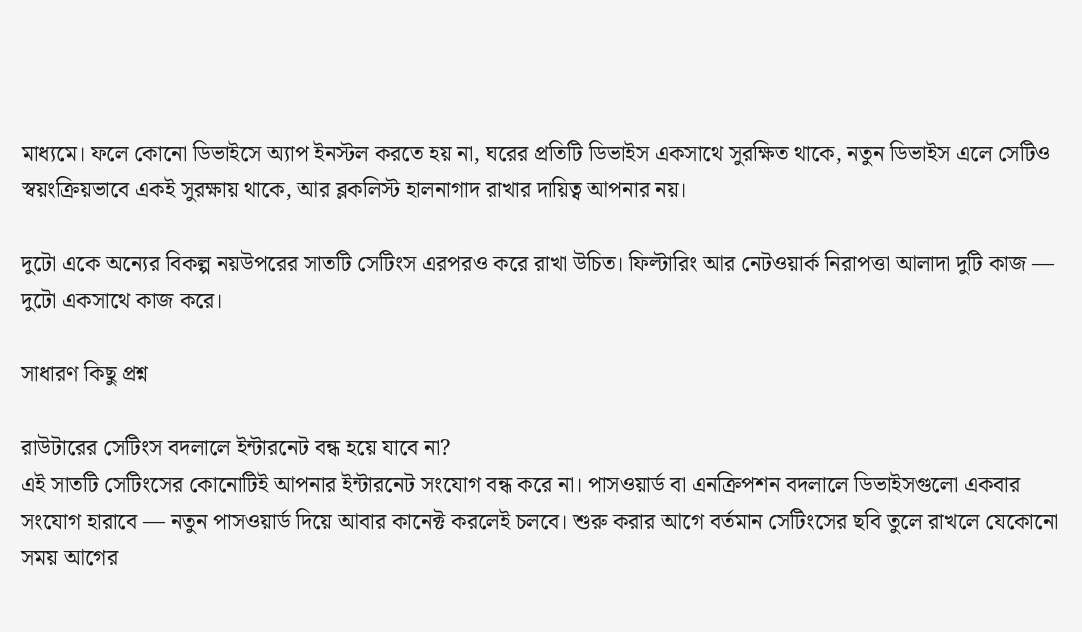মাধ্যমে। ফলে কোনো ডিভাইসে অ্যাপ ইনস্টল করতে হয় না, ঘরের প্রতিটি ডিভাইস একসাথে সুরক্ষিত থাকে, নতুন ডিভাইস এলে সেটিও স্বয়ংক্রিয়ভাবে একই সুরক্ষায় থাকে, আর ব্লকলিস্ট হালনাগাদ রাখার দায়িত্ব আপনার নয়।

দুটো একে অন্যের বিকল্প নয়উপরের সাতটি সেটিংস এরপরও করে রাখা উচিত। ফিল্টারিং আর নেটওয়ার্ক নিরাপত্তা আলাদা দুটি কাজ — দুটো একসাথে কাজ করে।

সাধারণ কিছু প্রশ্ন

রাউটারের সেটিংস বদলালে ইন্টারনেট বন্ধ হয়ে যাবে না?
এই সাতটি সেটিংসের কোনোটিই আপনার ইন্টারনেট সংযোগ বন্ধ করে না। পাসওয়ার্ড বা এনক্রিপশন বদলালে ডিভাইসগুলো একবার সংযোগ হারাবে — নতুন পাসওয়ার্ড দিয়ে আবার কানেক্ট করলেই চলবে। শুরু করার আগে বর্তমান সেটিংসের ছবি তুলে রাখলে যেকোনো সময় আগের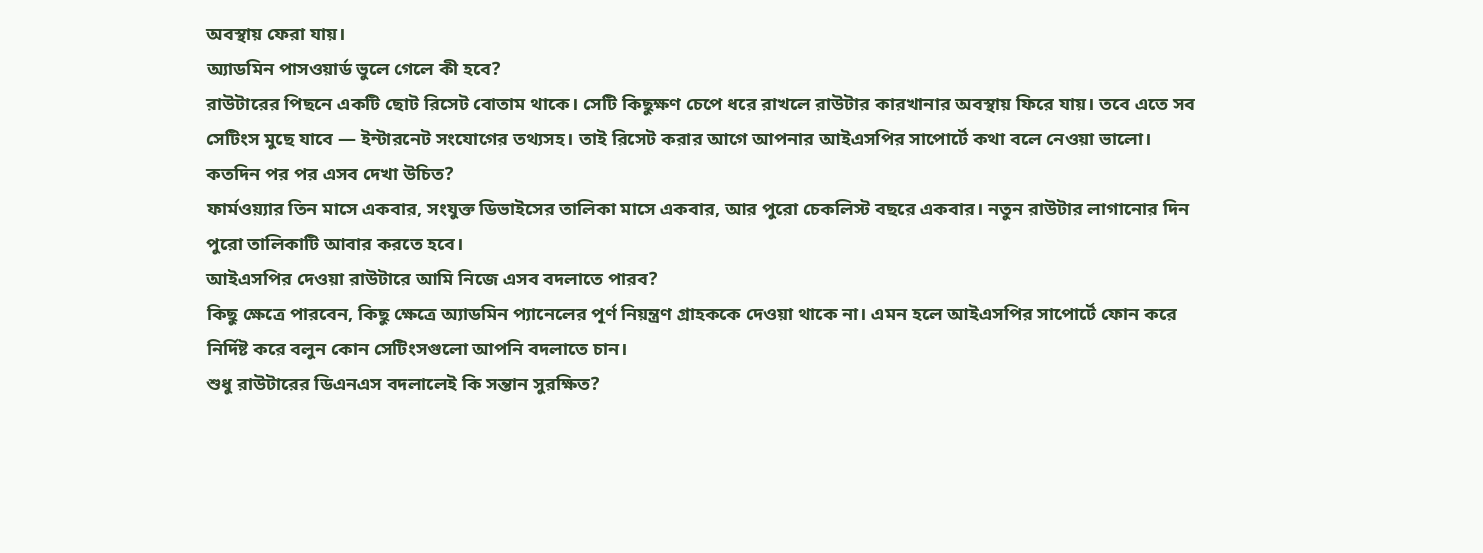অবস্থায় ফেরা যায়।
অ্যাডমিন পাসওয়ার্ড ভুলে গেলে কী হবে?
রাউটারের পিছনে একটি ছোট রিসেট বোতাম থাকে। সেটি কিছুক্ষণ চেপে ধরে রাখলে রাউটার কারখানার অবস্থায় ফিরে যায়। তবে এতে সব সেটিংস মুছে যাবে — ইন্টারনেট সংযোগের তথ্যসহ। তাই রিসেট করার আগে আপনার আইএসপির সাপোর্টে কথা বলে নেওয়া ভালো।
কতদিন পর পর এসব দেখা উচিত?
ফার্মওয়্যার তিন মাসে একবার, সংযুক্ত ডিভাইসের তালিকা মাসে একবার, আর পুরো চেকলিস্ট বছরে একবার। নতুন রাউটার লাগানোর দিন পুরো তালিকাটি আবার করতে হবে।
আইএসপির দেওয়া রাউটারে আমি নিজে এসব বদলাতে পারব?
কিছু ক্ষেত্রে পারবেন, কিছু ক্ষেত্রে অ্যাডমিন প্যানেলের পূর্ণ নিয়ন্ত্রণ গ্রাহককে দেওয়া থাকে না। এমন হলে আইএসপির সাপোর্টে ফোন করে নির্দিষ্ট করে বলুন কোন সেটিংসগুলো আপনি বদলাতে চান।
শুধু রাউটারের ডিএনএস বদলালেই কি সন্তান সুরক্ষিত?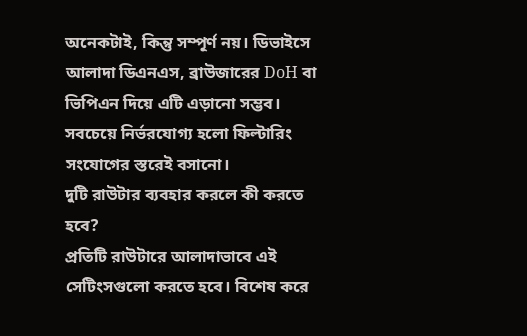অনেকটাই, কিন্তু সম্পূর্ণ নয়। ডিভাইসে আলাদা ডিএনএস, ব্রাউজারের DoH বা ভিপিএন দিয়ে এটি এড়ানো সম্ভব। সবচেয়ে নির্ভরযোগ্য হলো ফিল্টারিং সংযোগের স্তরেই বসানো।
দুটি রাউটার ব্যবহার করলে কী করতে হবে?
প্রতিটি রাউটারে আলাদাভাবে এই সেটিংসগুলো করতে হবে। বিশেষ করে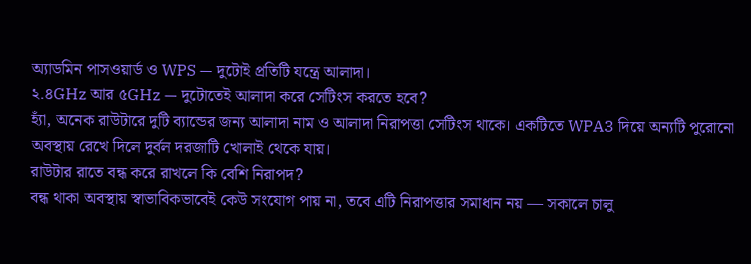অ্যাডমিন পাসওয়ার্ড ও WPS — দুটোই প্রতিটি যন্ত্রে আলাদা।
২.৪GHz আর ৫GHz — দুটোতেই আলাদা করে সেটিংস করতে হবে?
হ্যাঁ, অনেক রাউটারে দুটি ব্যান্ডের জন্য আলাদা নাম ও আলাদা নিরাপত্তা সেটিংস থাকে। একটিতে WPA3 দিয়ে অন্যটি পুরোনো অবস্থায় রেখে দিলে দুর্বল দরজাটি খোলাই থেকে যায়।
রাউটার রাতে বন্ধ করে রাখলে কি বেশি নিরাপদ?
বন্ধ থাকা অবস্থায় স্বাভাবিকভাবেই কেউ সংযোগ পায় না, তবে এটি নিরাপত্তার সমাধান নয় — সকালে চালু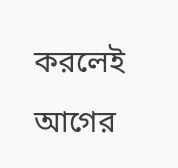করলেই আগের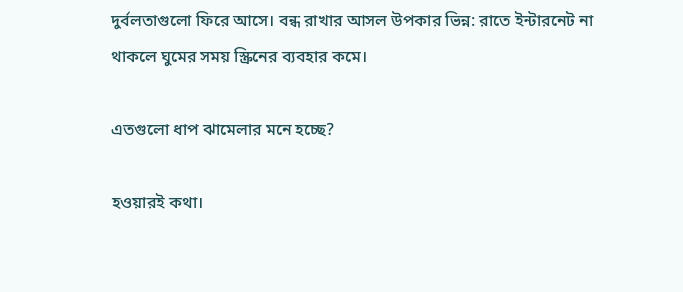দুর্বলতাগুলো ফিরে আসে। বন্ধ রাখার আসল উপকার ভিন্ন: রাতে ইন্টারনেট না থাকলে ঘুমের সময় স্ক্রিনের ব্যবহার কমে।

এতগুলো ধাপ ঝামেলার মনে হচ্ছে?

হওয়ারই কথা।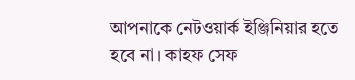আপনাকে নেটওয়ার্ক ইঞ্জিনিয়ার হতে হবে না। কাহফ সেফ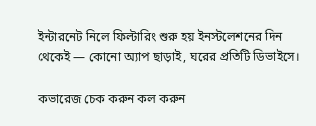ইন্টারনেট নিলে ফিল্টারিং শুরু হয় ইনস্টলেশনের দিন থেকেই — কোনো অ্যাপ ছাড়াই, ঘরের প্রতিটি ডিভাইসে।

কভারেজ চেক করুন কল করুন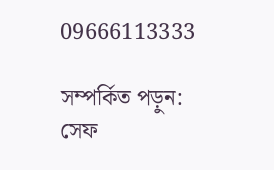09666113333

সম্পর্কিত পড়ুন: সেফ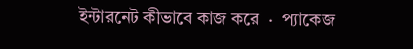ইন্টারনেট কীভাবে কাজ করে  ·  প্যাকেজ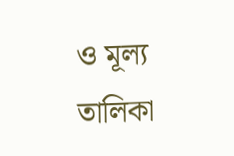ও মূল্য তালিকা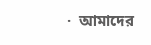·  আমাদের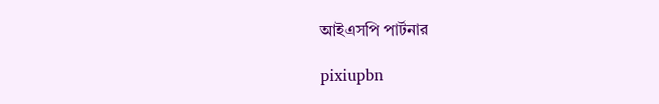আইএসপি পার্টনার

pixiupbn